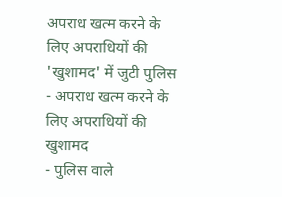अपराध खत्म करने के लिए अपराधियों की 'खुशामद' में जुटी पुलिस
- अपराध खत्म करने के लिए अपराधियों की खुशामद
- पुलिस वाले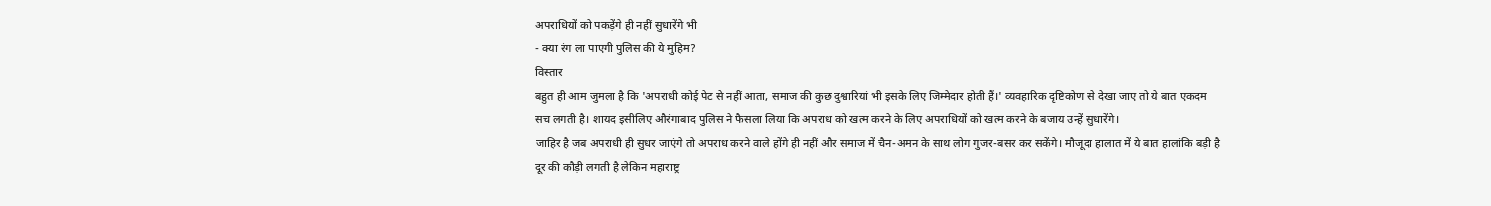अपराधियों को पकड़ेंगे ही नहीं सुधारेंगे भी
- क्या रंग ला पाएगी पुलिस की ये मुहिम?
विस्तार
बहुत ही आम जुमला है कि 'अपराधी कोई पेट से नहीं आता, समाज की कुछ दुश्वारियां भी इसके लिए जिम्मेदार होती हैं।' व्यवहारिक दृष्टिकोण से देखा जाए तो ये बात एकदम सच लगती है। शायद इसीलिए औरंगाबाद पुलिस ने फैसला लिया कि अपराध को खत्म करने के लिए अपराधियों को खत्म करने के बजाय उन्हें सुधारेंगे।
जाहिर है जब अपराधी ही सुधर जाएंगे तो अपराध करने वाले होंगे ही नहीं और समाज में चैन-अमन के साथ लोग गुजर-बसर कर सकेंगे। मौजूदा हालात में ये बात हालांकि बड़ी है दूर की कौड़ी लगती है लेकिन महाराष्ट्र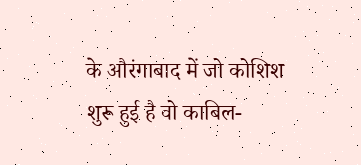के औरंगाबाद में जो कोशिश शुरू हुई है वो काबिल-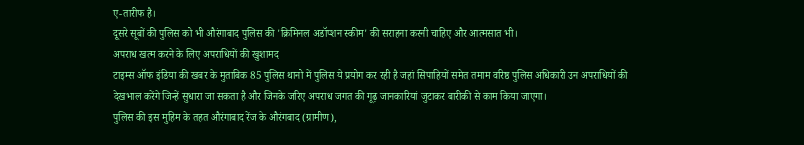ए-तारीफ है।
दूसरे सूबों की पुलिस को भी औरंगाबाद पुलिस की 'क्रिमिनल अडॉप्शन स्कीम' की सराहना करनी चाहिए और आत्मसात भी।
अपराध खत्म करने के लिए अपराधियों की खुशामद
टाइम्स ऑफ इंडिया की खबर के मुताबिक 85 पुलिस थानो में पुलिस ये प्रयोग कर रही है जहां सिपाहियों समेत तमाम वरिष्ठ पुलिस अधिकारी उन अपराधियों की देखभाल करेंगे जिन्हें सुधारा जा सकता है और जिनके जरिए अपराध जगत की गूढ़ जानकारियां जुटाकर बारीकी से काम किया जाएगा।
पुलिस की इस मुहिम के तहत औरंगाबाद रेंज के औरंगबाद (ग्रामीण),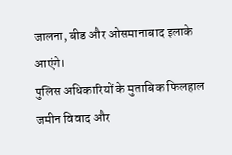जालना, बीड और ओसमानाबाद इलाके आएंगे।
पुलिस अधिकारियों के मुताबिक फिलहाल जमीन विवाद और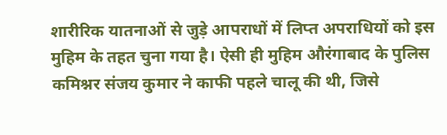शारीरिक यातनाओं से जुड़े आपराधों में लिप्त अपराधियों को इस मुहिम के तहत चुना गया है। ऐसी ही मुहिम औरंगाबाद के पुलिस कमिश्नर संजय कुमार ने काफी पहले चालू की थी, जिसे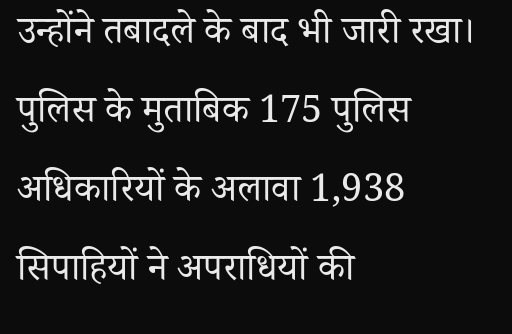उन्होंने तबादले के बाद भी जारी रखा।
पुलिस के मुताबिक 175 पुलिस अधिकारियों के अलावा 1,938 सिपाहियों ने अपराधियों की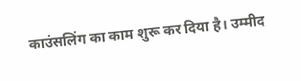काउंसलिंग का काम शुरू कर दिया है। उम्मीद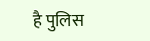है पुलिस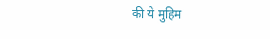की ये मुहिम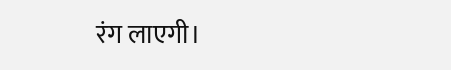रंग लाएगी।